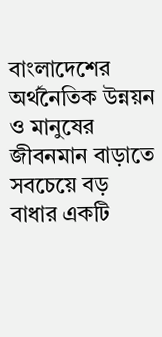বাংলাদেশের অর্থনৈতিক উন্নয়ন ও মানুষের জীবনমান বাড়াতে সবচেয়ে বড় বাধার একটি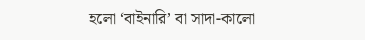হলো ‘বাইনারি’ বা সাদা-কালো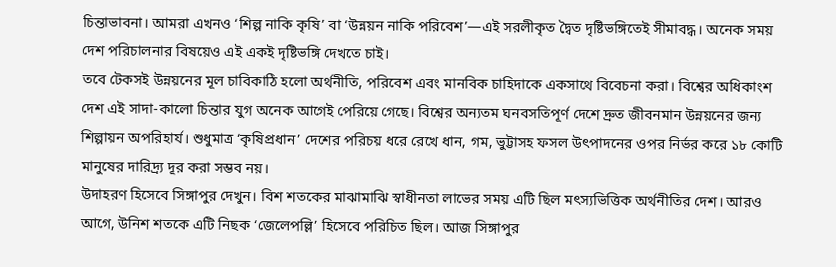চিন্তাভাবনা। আমরা এখনও ‘শিল্প নাকি কৃষি’ বা ‘উন্নয়ন নাকি পরিবেশ’—এই সরলীকৃত দ্বৈত দৃষ্টিভঙ্গিতেই সীমাবদ্ধ। অনেক সময় দেশ পরিচালনার বিষয়েও এই একই দৃষ্টিভঙ্গি দেখতে চাই।
তবে টেকসই উন্নয়নের মূল চাবিকাঠি হলো অর্থনীতি, পরিবেশ এবং মানবিক চাহিদাকে একসাথে বিবেচনা করা। বিশ্বের অধিকাংশ দেশ এই সাদা-কালো চিন্তার যুগ অনেক আগেই পেরিয়ে গেছে। বিশ্বের অন্যতম ঘনবসতিপূর্ণ দেশে দ্রুত জীবনমান উন্নয়নের জন্য শিল্পায়ন অপরিহার্য। শুধুমাত্র ‘কৃষিপ্রধান’ দেশের পরিচয় ধরে রেখে ধান, গম, ভুট্টাসহ ফসল উৎপাদনের ওপর নির্ভর করে ১৮ কোটি মানুষের দারিদ্র্য দূর করা সম্ভব নয়।
উদাহরণ হিসেবে সিঙ্গাপুর দেখুন। বিশ শতকের মাঝামাঝি স্বাধীনতা লাভের সময় এটি ছিল মৎস্যভিত্তিক অর্থনীতির দেশ। আরও আগে, উনিশ শতকে এটি নিছক ‘জেলেপল্লি’ হিসেবে পরিচিত ছিল। আজ সিঙ্গাপুর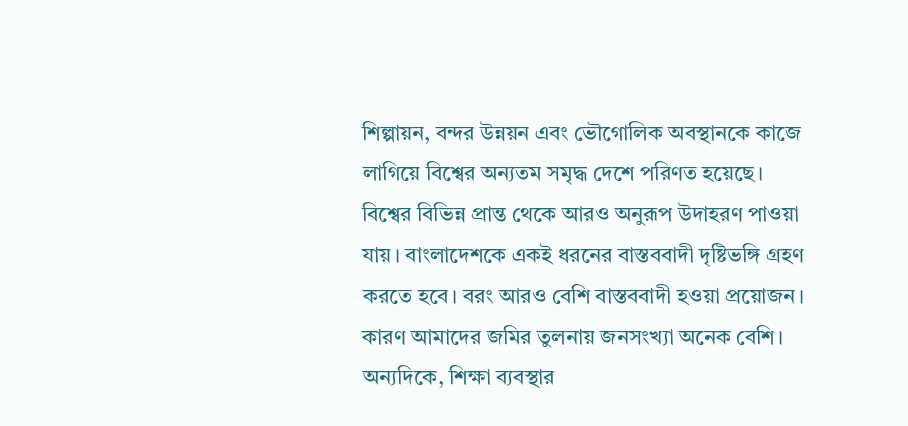শিল্পায়ন, বন্দর উন্নয়ন এবং ভৌগোলিক অবস্থানকে কাজে লাগিয়ে বিশ্বের অন্যতম সমৃদ্ধ দেশে পরিণত হয়েছে। বিশ্বের বিভিন্ন প্রান্ত থেকে আরও অনুরূপ উদাহরণ পাওয়া যায়। বাংলাদেশকে একই ধরনের বাস্তববাদী দৃষ্টিভঙ্গি গ্রহণ করতে হবে। বরং আরও বেশি বাস্তববাদী হওয়া প্রয়োজন। কারণ আমাদের জমির তুলনায় জনসংখ্যা অনেক বেশি।
অন্যদিকে, শিক্ষা ব্যবস্থার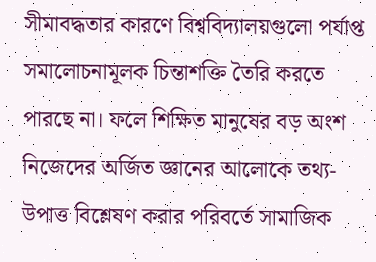সীমাবদ্ধতার কারণে বিশ্ববিদ্যালয়গুলো পর্যাপ্ত সমালোচনামূলক চিন্তাশক্তি তৈরি করতে পারছে না। ফলে শিক্ষিত মানুষের বড় অংশ নিজেদের অর্জিত জ্ঞানের আলোকে তথ্য-উপাত্ত বিশ্লেষণ করার পরিবর্তে সামাজিক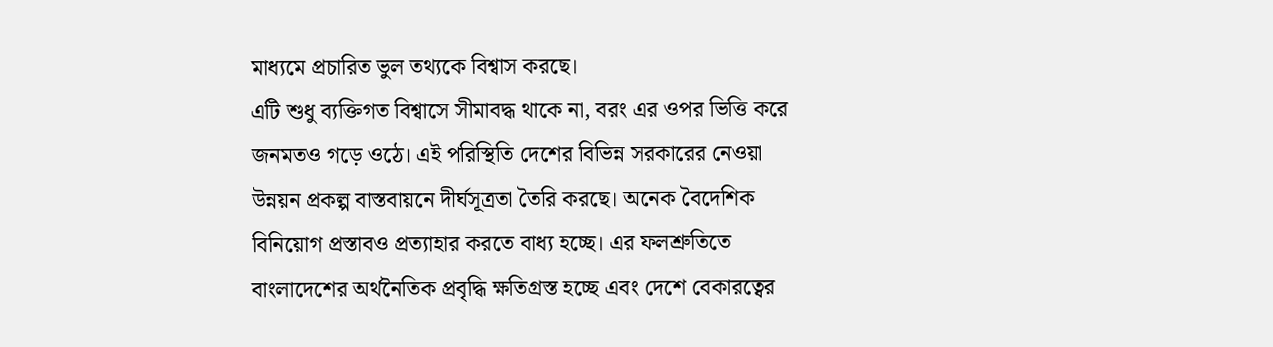মাধ্যমে প্রচারিত ভুল তথ্যকে বিশ্বাস করছে।
এটি শুধু ব্যক্তিগত বিশ্বাসে সীমাবদ্ধ থাকে না, বরং এর ওপর ভিত্তি করে জনমতও গড়ে ওঠে। এই পরিস্থিতি দেশের বিভিন্ন সরকারের নেওয়া উন্নয়ন প্রকল্প বাস্তবায়নে দীর্ঘসূত্রতা তৈরি করছে। অনেক বৈদেশিক বিনিয়োগ প্রস্তাবও প্রত্যাহার করতে বাধ্য হচ্ছে। এর ফলশ্রুতিতে বাংলাদেশের অর্থনৈতিক প্রবৃদ্ধি ক্ষতিগ্রস্ত হচ্ছে এবং দেশে বেকারত্বের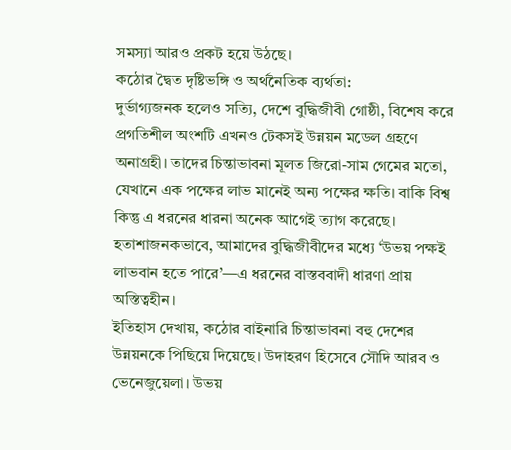সমস্যা আরও প্রকট হয়ে উঠছে।
কঠোর দ্বৈত দৃষ্টিভঙ্গি ও অর্থনৈতিক ব্যর্থতা:
দুর্ভাগ্যজনক হলেও সত্যি, দেশে বুদ্ধিজীবী গোষ্ঠী, বিশেষ করে প্রগতিশীল অংশটি এখনও টেকসই উন্নয়ন মডেল গ্রহণে অনাগ্রহী। তাদের চিন্তাভাবনা মূলত জিরো-সাম গেমের মতো, যেখানে এক পক্ষের লাভ মানেই অন্য পক্ষের ক্ষতি। বাকি বিশ্ব কিন্তু এ ধরনের ধারনা অনেক আগেই ত্যাগ করেছে। হতাশাজনকভাবে, আমাদের বুদ্ধিজীবীদের মধ্যে ‘উভয় পক্ষই লাভবান হতে পারে’—এ ধরনের বাস্তববাদী ধারণা প্রায় অস্তিত্বহীন।
ইতিহাস দেখায়, কঠোর বাইনারি চিন্তাভাবনা বহু দেশের উন্নয়নকে পিছিয়ে দিয়েছে। উদাহরণ হিসেবে সৌদি আরব ও ভেনেজুয়েলা। উভয়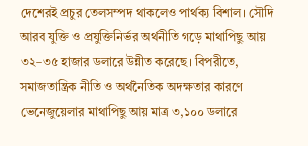দেশেরই প্রচুর তেলসম্পদ থাকলেও পার্থক্য বিশাল। সৌদি আরব যুক্তি ও প্রযুক্তিনির্ভর অর্থনীতি গড়ে মাথাপিছু আয় ৩২–৩৫ হাজার ডলারে উন্নীত করেছে। বিপরীতে, সমাজতান্ত্রিক নীতি ও অর্থনৈতিক অদক্ষতার কারণে ভেনেজুয়েলার মাথাপিছু আয় মাত্র ৩,১০০ ডলারে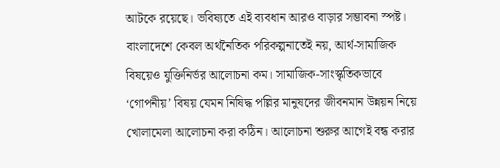আটকে রয়েছে। ভবিষ্যতে এই ব্যবধান আরও বাড়ার সম্ভাবনা স্পষ্ট।
বাংলাদেশে কেবল অর্থনৈতিক পরিকল্পনাতেই নয়, আর্থ-সামাজিক বিষয়েও যুক্তিনির্ভর আলোচনা কম। সামাজিক-সাংস্কৃতিকভাবে ‘গোপনীয়’ বিষয় যেমন নিষিদ্ধ পল্লির মানুষদের জীবনমান উন্নয়ন নিয়ে খোলামেলা আলোচনা করা কঠিন। আলোচনা শুরুর আগেই বন্ধ করার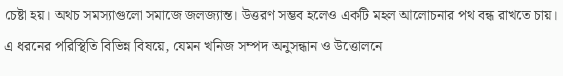চেষ্টা হয়। অথচ সমস্যাগুলো সমাজে জলজ্যান্ত। উত্তরণ সম্ভব হলেও একটি মহল আলোচনার পথ বন্ধ রাখতে চায়।
এ ধরনের পরিস্থিতি বিভিন্ন বিষয়ে, যেমন খনিজ সম্পদ অনুসন্ধান ও উত্তোলনে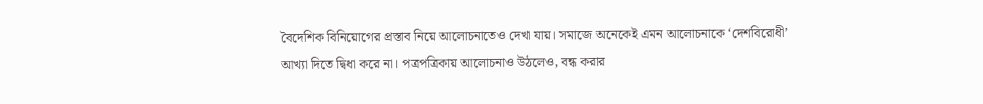বৈদেশিক বিনিয়োগের প্রস্তাব নিয়ে আলোচনাতেও দেখা যায়। সমাজে অনেকেই এমন আলোচনাকে ‘দেশবিরোধী’ আখ্যা দিতে দ্বিধা করে না। পত্রপত্রিকায় আলোচনাও উঠলেও, বন্ধ করার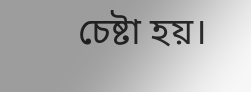চেষ্টা হয়।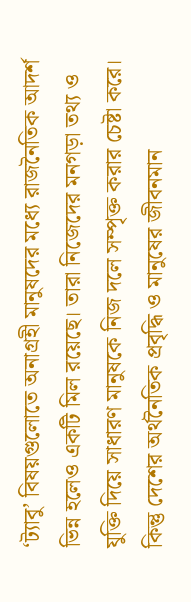‘ট্যাবু’ বিষয়গুলোতে অনাগ্রহী মানুষদের মধ্যে রাজনৈতিক আদর্শ ভিন্ন হলেও একটি মিল রয়েছে। তারা নিজেদের মনগড়া তথ্য ও যুক্তি দিয়ে সাধারণ মানুষকে নিজ দলে সম্পৃক্ত করার চেষ্টা করে। কিন্তু দেশের অর্থনৈতিক প্রবৃদ্ধি ও মানুষের জীবনমান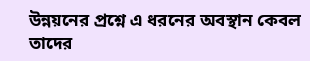উন্নয়নের প্রশ্নে এ ধরনের অবস্থান কেবল তাদের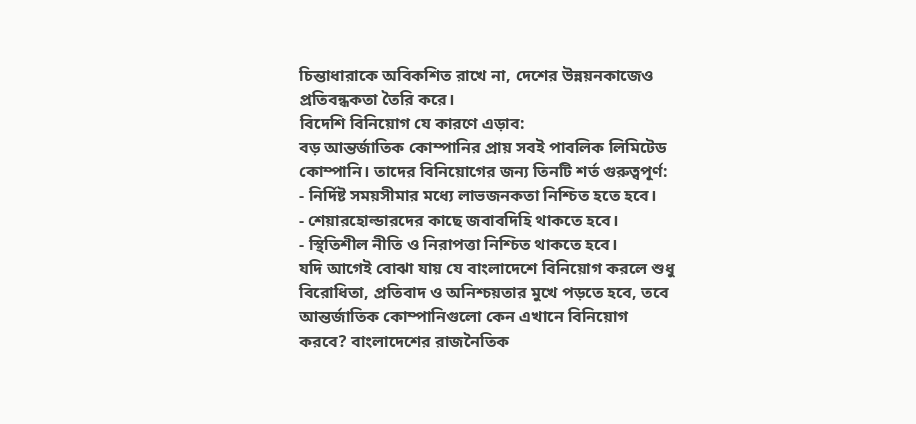চিন্তাধারাকে অবিকশিত রাখে না, দেশের উন্নয়নকাজেও প্রতিবন্ধকতা তৈরি করে।
বিদেশি বিনিয়োগ যে কারণে এড়াব:
বড় আন্তর্জাতিক কোম্পানির প্রায় সবই পাবলিক লিমিটেড কোম্পানি। তাদের বিনিয়োগের জন্য তিনটি শর্ত গুরুত্বপূর্ণ:
- নির্দিষ্ট সময়সীমার মধ্যে লাভজনকতা নিশ্চিত হতে হবে।
- শেয়ারহোল্ডারদের কাছে জবাবদিহি থাকতে হবে।
- স্থিতিশীল নীতি ও নিরাপত্তা নিশ্চিত থাকতে হবে।
যদি আগেই বোঝা যায় যে বাংলাদেশে বিনিয়োগ করলে শুধু বিরোধিতা, প্রতিবাদ ও অনিশ্চয়তার মুখে পড়তে হবে, তবে আন্তর্জাতিক কোম্পানিগুলো কেন এখানে বিনিয়োগ করবে? বাংলাদেশের রাজনৈতিক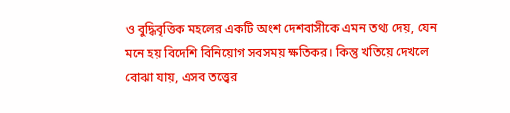ও বুদ্ধিবৃত্তিক মহলের একটি অংশ দেশবাসীকে এমন তথ্য দেয়, যেন মনে হয় বিদেশি বিনিয়োগ সবসময় ক্ষতিকর। কিন্তু খতিয়ে দেখলে বোঝা যায়, এসব তত্ত্বের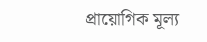প্রায়োগিক মূল্য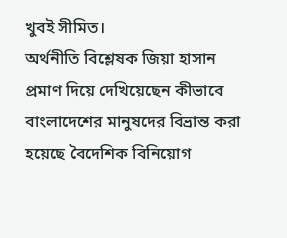খুবই সীমিত।
অর্থনীতি বিশ্লেষক জিয়া হাসান প্রমাণ দিয়ে দেখিয়েছেন কীভাবে বাংলাদেশের মানুষদের বিভ্রান্ত করা হয়েছে বৈদেশিক বিনিয়োগ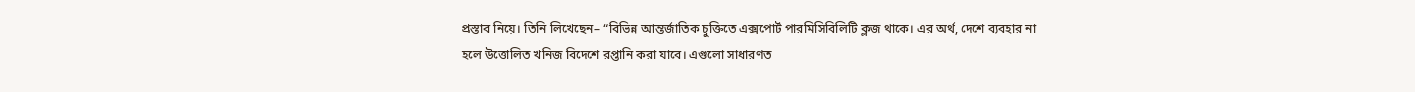প্রস্তাব নিয়ে। তিনি লিখেছেন– “বিভিন্ন আন্তর্জাতিক চুক্তিতে এক্সপোর্ট পারমিসিবিলিটি ক্লজ থাকে। এর অর্থ, দেশে ব্যবহার না হলে উত্তোলিত খনিজ বিদেশে রপ্তানি করা যাবে। এগুলো সাধারণত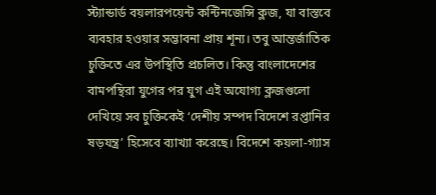স্ট্যান্ডার্ড বয়লারপয়েন্ট কন্টিনজেন্সি ক্লজ, যা বাস্তবে ব্যবহার হওয়ার সম্ভাবনা প্রায় শূন্য। তবু আন্তর্জাতিক চুক্তিতে এর উপস্থিতি প্রচলিত। কিন্তু বাংলাদেশের বামপন্থিরা যুগের পর যুগ এই অযোগ্য ক্লজগুলো দেখিয়ে সব চুক্তিকেই ‘দেশীয় সম্পদ বিদেশে রপ্তানির ষড়যন্ত্র’ হিসেবে ব্যাখ্যা করেছে। বিদেশে কয়লা-গ্যাস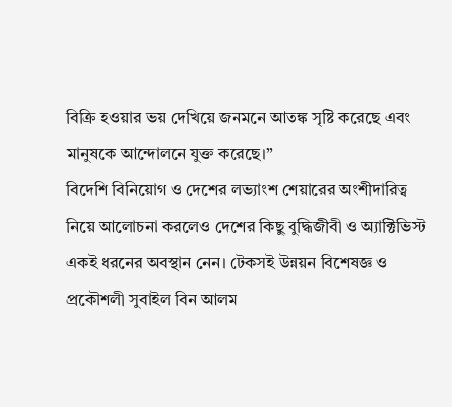বিক্রি হওয়ার ভয় দেখিয়ে জনমনে আতঙ্ক সৃষ্টি করেছে এবং মানুষকে আন্দোলনে যুক্ত করেছে।”
বিদেশি বিনিয়োগ ও দেশের লভ্যাংশ শেয়ারের অংশীদারিত্ব নিয়ে আলোচনা করলেও দেশের কিছু বুদ্ধিজীবী ও অ্যাক্টিভিস্ট একই ধরনের অবস্থান নেন। টেকসই উন্নয়ন বিশেষজ্ঞ ও প্রকৌশলী সুবাইল বিন আলম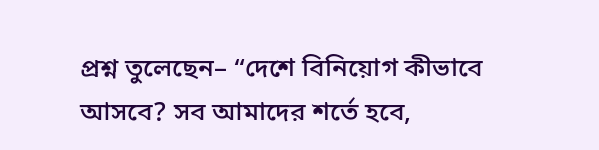প্রশ্ন তুলেছেন– “দেশে বিনিয়োগ কীভাবে আসবে? সব আমাদের শর্তে হবে,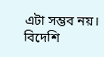এটা সম্ভব নয়। বিদেশি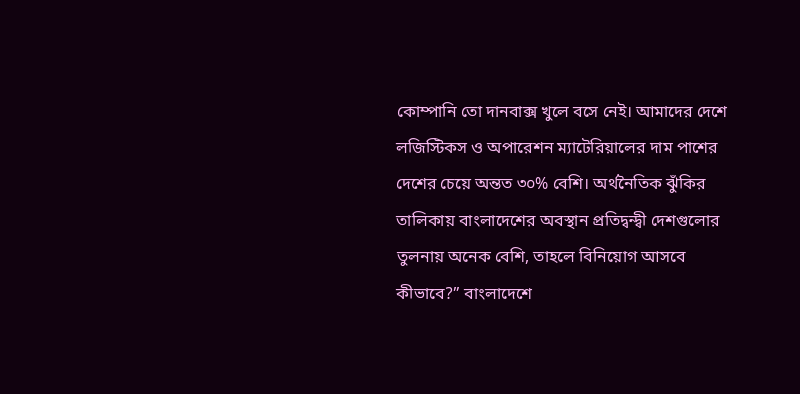কোম্পানি তো দানবাক্স খুলে বসে নেই। আমাদের দেশে লজিস্টিকস ও অপারেশন ম্যাটেরিয়ালের দাম পাশের দেশের চেয়ে অন্তত ৩০% বেশি। অর্থনৈতিক ঝুঁকির তালিকায় বাংলাদেশের অবস্থান প্রতিদ্বন্দ্বী দেশগুলোর তুলনায় অনেক বেশি, তাহলে বিনিয়োগ আসবে কীভাবে?” বাংলাদেশে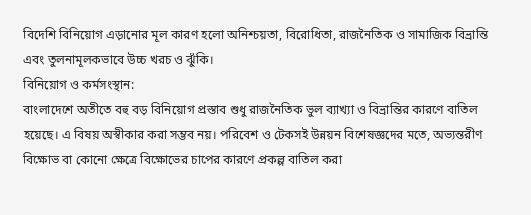বিদেশি বিনিয়োগ এড়ানোর মূল কারণ হলো অনিশ্চয়তা, বিরোধিতা, রাজনৈতিক ও সামাজিক বিভ্রান্তি এবং তুলনামূলকভাবে উচ্চ খরচ ও ঝুঁকি।
বিনিয়োগ ও কর্মসংস্থান:
বাংলাদেশে অতীতে বহু বড় বিনিয়োগ প্রস্তাব শুধু রাজনৈতিক ভুল ব্যাখ্যা ও বিভ্রান্তির কারণে বাতিল হয়েছে। এ বিষয় অস্বীকার করা সম্ভব নয়। পরিবেশ ও টেকসই উন্নয়ন বিশেষজ্ঞদের মতে, অভ্যন্তরীণ বিক্ষোভ বা কোনো ক্ষেত্রে বিক্ষোভের চাপের কারণে প্রকল্প বাতিল করা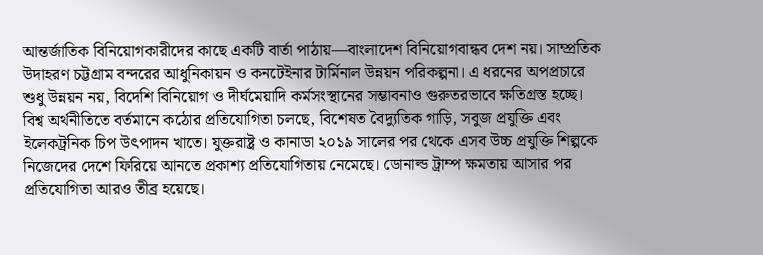আন্তর্জাতিক বিনিয়োগকারীদের কাছে একটি বার্তা পাঠায়—বাংলাদেশ বিনিয়োগবান্ধব দেশ নয়। সাম্প্রতিক উদাহরণ চট্টগ্রাম বন্দরের আধুনিকায়ন ও কনটেইনার টার্মিনাল উন্নয়ন পরিকল্পনা। এ ধরনের অপপ্রচারে শুধু উন্নয়ন নয়, বিদেশি বিনিয়োগ ও দীর্ঘমেয়াদি কর্মসংস্থানের সম্ভাবনাও গুরুতরভাবে ক্ষতিগ্রস্ত হচ্ছে।
বিশ্ব অর্থনীতিতে বর্তমানে কঠোর প্রতিযোগিতা চলছে, বিশেষত বৈদ্যুতিক গাড়ি, সবুজ প্রযুক্তি এবং ইলেকট্রনিক চিপ উৎপাদন খাতে। যুক্তরাষ্ট্র ও কানাডা ২০১৯ সালের পর থেকে এসব উচ্চ প্রযুক্তি শিল্পকে নিজেদের দেশে ফিরিয়ে আনতে প্রকাশ্য প্রতিযোগিতায় নেমেছে। ডোনাল্ড ট্রাম্প ক্ষমতায় আসার পর প্রতিযোগিতা আরও তীব্র হয়েছে।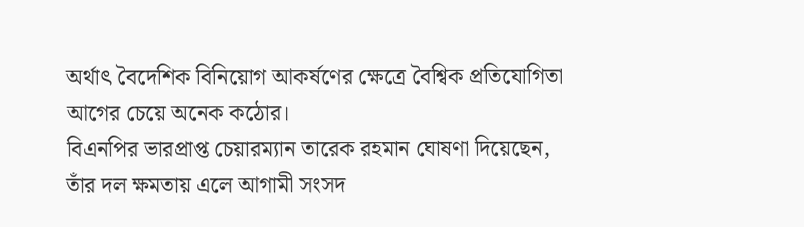অর্থাৎ বৈদেশিক বিনিয়োগ আকর্ষণের ক্ষেত্রে বৈশ্বিক প্রতিযোগিতা আগের চেয়ে অনেক কঠোর।
বিএনপির ভারপ্রাপ্ত চেয়ারম্যান তারেক রহমান ঘোষণা দিয়েছেন, তাঁর দল ক্ষমতায় এলে আগামী সংসদ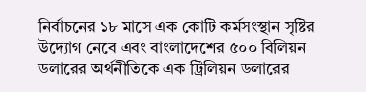নির্বাচনের ১৮ মাসে এক কোটি কর্মসংস্থান সৃষ্টির উদ্যোগ নেবে এবং বাংলাদেশের ৫০০ বিলিয়ন ডলারের অর্থনীতিকে এক ট্রিলিয়ন ডলারের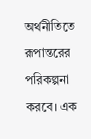অর্থনীতিতে রূপান্তরের পরিকল্পনা করবে। এক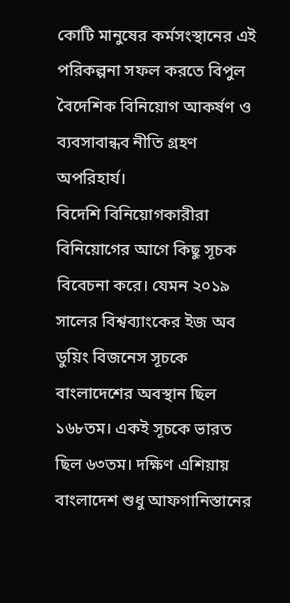কোটি মানুষের কর্মসংস্থানের এই পরিকল্পনা সফল করতে বিপুল বৈদেশিক বিনিয়োগ আকর্ষণ ও ব্যবসাবান্ধব নীতি গ্রহণ অপরিহার্য।
বিদেশি বিনিয়োগকারীরা বিনিয়োগের আগে কিছু সূচক বিবেচনা করে। যেমন ২০১৯ সালের বিশ্বব্যাংকের ইজ অব ডুয়িং বিজনেস সূচকে বাংলাদেশের অবস্থান ছিল ১৬৮তম। একই সূচকে ভারত ছিল ৬৩তম। দক্ষিণ এশিয়ায় বাংলাদেশ শুধু আফগানিস্তানের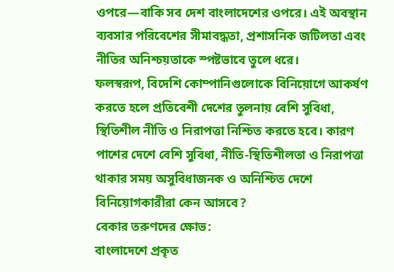ওপরে—বাকি সব দেশ বাংলাদেশের ওপরে। এই অবস্থান ব্যবসার পরিবেশের সীমাবদ্ধতা, প্রশাসনিক জটিলতা এবং নীতির অনিশ্চয়তাকে স্পষ্টভাবে তুলে ধরে।
ফলস্বরূপ, বিদেশি কোম্পানিগুলোকে বিনিয়োগে আকর্ষণ করতে হলে প্রতিবেশী দেশের তুলনায় বেশি সুবিধা, স্থিতিশীল নীতি ও নিরাপত্তা নিশ্চিত করতে হবে। কারণ পাশের দেশে বেশি সুবিধা, নীতি-স্থিতিশীলতা ও নিরাপত্তা থাকার সময় অসুবিধাজনক ও অনিশ্চিত দেশে বিনিয়োগকারীরা কেন আসবে?
বেকার তরুণদের ক্ষোভ:
বাংলাদেশে প্রকৃত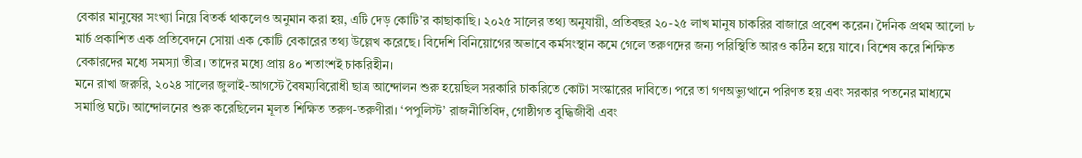বেকার মানুষের সংখ্যা নিয়ে বিতর্ক থাকলেও অনুমান করা হয়, এটি দেড় কোটি’র কাছাকাছি। ২০২৫ সালের তথ্য অনুযায়ী, প্রতিবছর ২০-২৫ লাখ মানুষ চাকরির বাজারে প্রবেশ করেন। দৈনিক প্রথম আলো ৮ মার্চ প্রকাশিত এক প্রতিবেদনে সোয়া এক কোটি বেকারের তথ্য উল্লেখ করেছে। বিদেশি বিনিয়োগের অভাবে কর্মসংস্থান কমে গেলে তরুণদের জন্য পরিস্থিতি আরও কঠিন হয়ে যাবে। বিশেষ করে শিক্ষিত বেকারদের মধ্যে সমস্যা তীব্র। তাদের মধ্যে প্রায় ৪০ শতাংশই চাকরিহীন।
মনে রাখা জরুরি, ২০২৪ সালের জুলাই-আগস্টে বৈষম্যবিরোধী ছাত্র আন্দোলন শুরু হয়েছিল সরকারি চাকরিতে কোটা সংস্কারের দাবিতে। পরে তা গণঅভ্যুত্থানে পরিণত হয় এবং সরকার পতনের মাধ্যমে সমাপ্তি ঘটে। আন্দোলনের শুরু করেছিলেন মূলত শিক্ষিত তরুণ-তরুণীরা। ‘পপুলিস্ট’ রাজনীতিবিদ, গোষ্ঠীগত বুদ্ধিজীবী এবং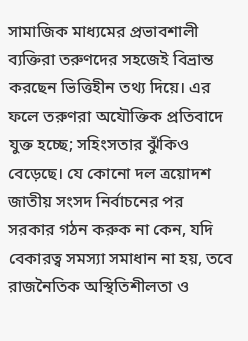সামাজিক মাধ্যমের প্রভাবশালী ব্যক্তিরা তরুণদের সহজেই বিভ্রান্ত করছেন ভিত্তিহীন তথ্য দিয়ে। এর ফলে তরুণরা অযৌক্তিক প্রতিবাদে যুক্ত হচ্ছে; সহিংসতার ঝুঁকিও বেড়েছে। যে কোনো দল ত্রয়োদশ জাতীয় সংসদ নির্বাচনের পর সরকার গঠন করুক না কেন, যদি বেকারত্ব সমস্যা সমাধান না হয়, তবে রাজনৈতিক অস্থিতিশীলতা ও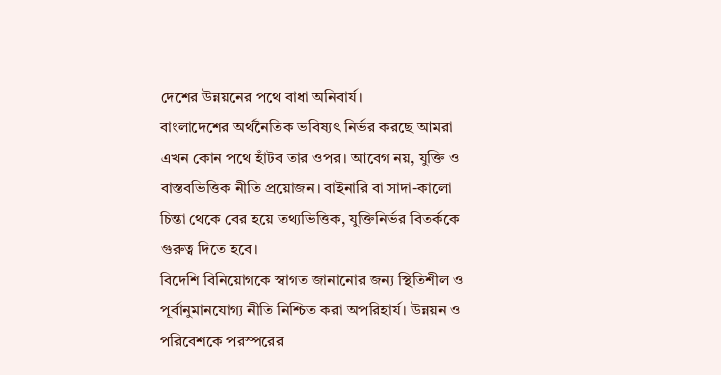দেশের উন্নয়নের পথে বাধা অনিবার্য।
বাংলাদেশের অর্থনৈতিক ভবিষ্যৎ নির্ভর করছে আমরা এখন কোন পথে হাঁটব তার ওপর। আবেগ নয়, যুক্তি ও বাস্তবভিত্তিক নীতি প্রয়োজন। বাইনারি বা সাদা-কালো চিন্তা থেকে বের হয়ে তথ্যভিত্তিক, যুক্তিনির্ভর বিতর্ককে গুরুত্ব দিতে হবে।
বিদেশি বিনিয়োগকে স্বাগত জানানোর জন্য স্থিতিশীল ও পূর্বানুমানযোগ্য নীতি নিশ্চিত করা অপরিহার্য। উন্নয়ন ও পরিবেশকে পরস্পরের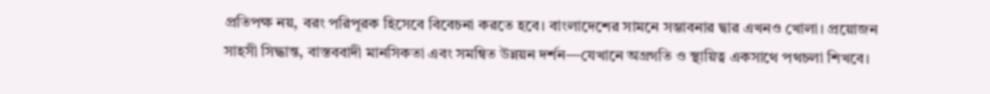প্রতিপক্ষ নয়, বরং পরিপূরক হিসেবে বিবেচনা করতে হবে। বাংলাদেশের সামনে সম্ভাবনার দ্বার এখনও খোলা। প্রয়োজন সাহসী সিদ্ধান্ত, বাস্তববাদী মানসিকতা এবং সমন্বিত উন্নয়ন দর্শন—যেখানে অগ্রগতি ও স্থায়িত্ব একসাথে পথচলা শিখবে।